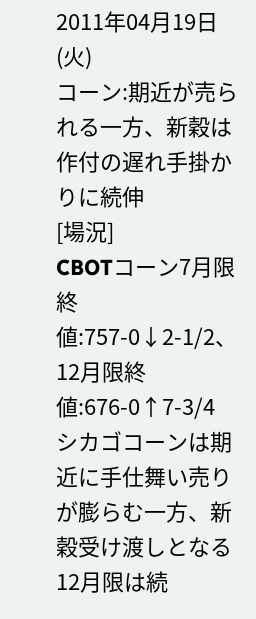2011年04月19日(火)
コーン:期近が売られる一方、新穀は作付の遅れ手掛かりに続伸
[場況]
CBOTコーン7月限終値:757-0↓2-1/2、12月限終値:676-0↑7-3/4
シカゴコーンは期近に手仕舞い売りが膨らむ一方、新穀受け渡しとなる12月限は続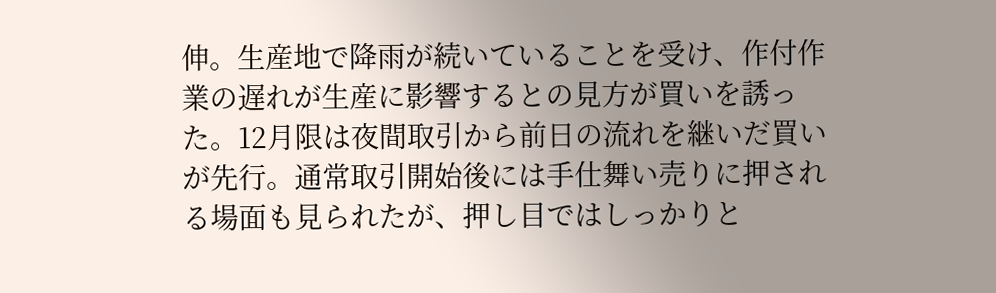伸。生産地で降雨が続いていることを受け、作付作業の遅れが生産に影響するとの見方が買いを誘った。12月限は夜間取引から前日の流れを継いだ買いが先行。通常取引開始後には手仕舞い売りに押される場面も見られたが、押し目ではしっかりと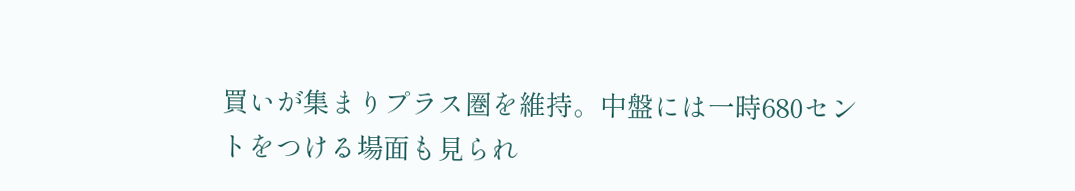買いが集まりプラス圏を維持。中盤には一時680セントをつける場面も見られ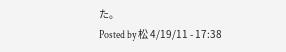た。
Posted by 松 4/19/11 - 17:38